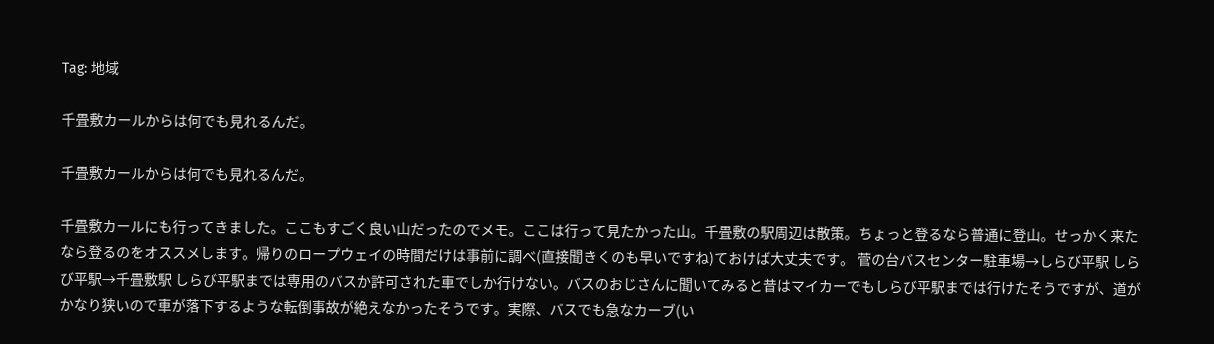Tag: 地域

千畳敷カールからは何でも見れるんだ。

千畳敷カールからは何でも見れるんだ。

千畳敷カールにも行ってきました。ここもすごく良い山だったのでメモ。ここは行って見たかった山。千畳敷の駅周辺は散策。ちょっと登るなら普通に登山。せっかく来たなら登るのをオススメします。帰りのロープウェイの時間だけは事前に調べ(直接聞きくのも早いですね)ておけば大丈夫です。 菅の台バスセンター駐車場→しらび平駅 しらび平駅→千畳敷駅 しらび平駅までは専用のバスか許可された車でしか行けない。バスのおじさんに聞いてみると昔はマイカーでもしらび平駅までは行けたそうですが、道がかなり狭いので車が落下するような転倒事故が絶えなかったそうです。実際、バスでも急なカーブ(い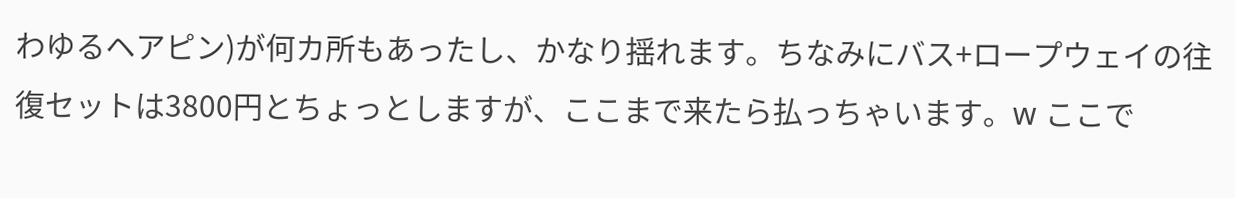わゆるヘアピン)が何カ所もあったし、かなり揺れます。ちなみにバス+ロープウェイの往復セットは3800円とちょっとしますが、ここまで来たら払っちゃいます。w ここで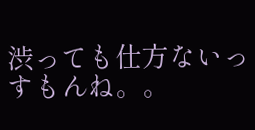渋っても仕方ないっすもんね。。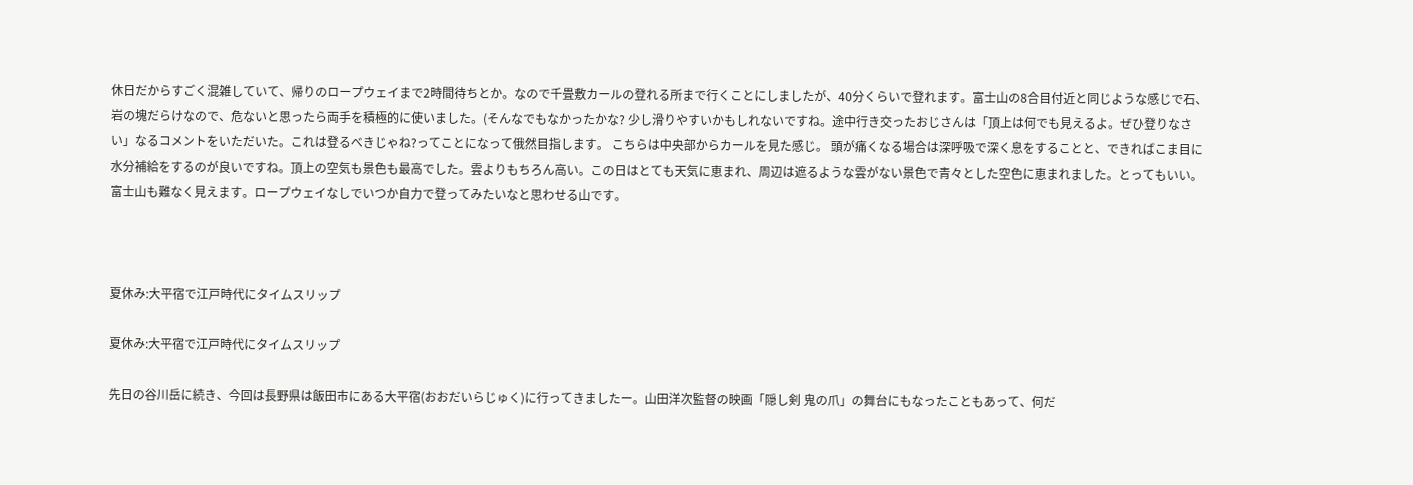休日だからすごく混雑していて、帰りのロープウェイまで2時間待ちとか。なので千畳敷カールの登れる所まで行くことにしましたが、40分くらいで登れます。富士山の8合目付近と同じような感じで石、岩の塊だらけなので、危ないと思ったら両手を積極的に使いました。(そんなでもなかったかな? 少し滑りやすいかもしれないですね。途中行き交ったおじさんは「頂上は何でも見えるよ。ぜひ登りなさい」なるコメントをいただいた。これは登るべきじゃね?ってことになって俄然目指します。 こちらは中央部からカールを見た感じ。 頭が痛くなる場合は深呼吸で深く息をすることと、できればこま目に水分補給をするのが良いですね。頂上の空気も景色も最高でした。雲よりもちろん高い。この日はとても天気に恵まれ、周辺は遮るような雲がない景色で青々とした空色に恵まれました。とってもいい。富士山も難なく見えます。ロープウェイなしでいつか自力で登ってみたいなと思わせる山です。



夏休み:大平宿で江戸時代にタイムスリップ

夏休み:大平宿で江戸時代にタイムスリップ

先日の谷川岳に続き、今回は長野県は飯田市にある大平宿(おおだいらじゅく)に行ってきましたー。山田洋次監督の映画「隠し剣 鬼の爪」の舞台にもなったこともあって、何だ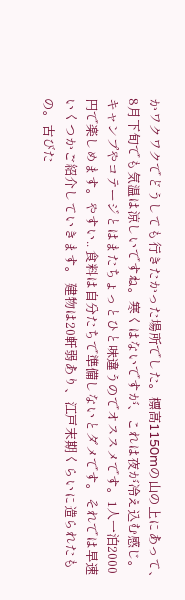かワクワクでどうしても行きたかった場所でした。標高1150mの山の上にあって、8月下旬でも気温は涼しいですね。寒くはないですが、これは夜が冷え込む感じ。キャンプやコテージとはまたちょっとひと味違うのでオススメです。1人一泊2000円で楽しめます。やすい.. 食料は自分たちで準備しないとダメです。それでは早速いくつかご紹介していきます。 建物は20軒弱あり、江戸末期くらいに造られたもの。古びた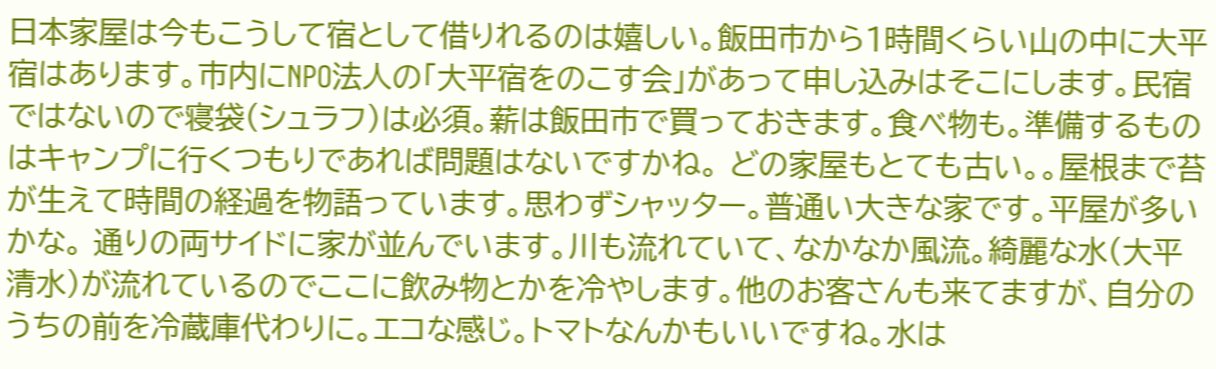日本家屋は今もこうして宿として借りれるのは嬉しい。飯田市から1時間くらい山の中に大平宿はあります。市内にNPO法人の「大平宿をのこす会」があって申し込みはそこにします。民宿ではないので寝袋(シュラフ)は必須。薪は飯田市で買っておきます。食べ物も。準備するものはキャンプに行くつもりであれば問題はないですかね。 どの家屋もとても古い。。屋根まで苔が生えて時間の経過を物語っています。思わずシャッター。普通い大きな家です。平屋が多いかな。 通りの両サイドに家が並んでいます。川も流れていて、なかなか風流。綺麗な水(大平清水)が流れているのでここに飲み物とかを冷やします。他のお客さんも来てますが、自分のうちの前を冷蔵庫代わりに。エコな感じ。トマトなんかもいいですね。水は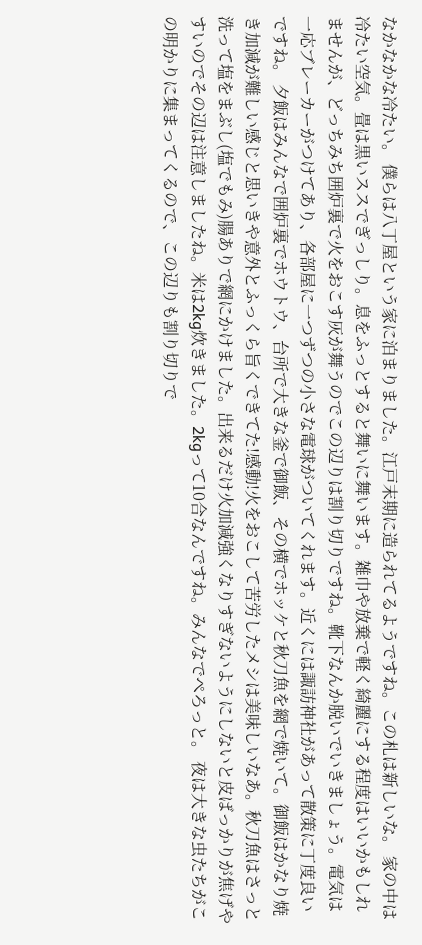なかなかな冷たい。 僕らは八丁屋という家に泊まりました。江戸末期に造られてるようですね。この札は新しいな。 家の中は冷たい空気。畳は黒いススでぎっしり。息をふっとすると舞いに舞います。雑巾や放棄で軽く綺麗にする程度はいいかもしれませんが、どっちみち囲炉裏で火をおこす灰が舞うのでこの辺りは割り切りですね。靴下なんか脱いでいきましょう。電気は一応ブレーカーがつけてあり、各部屋に一つずつの小さな電球がついてくれます。近くには諏訪神社があって散策に丁度良いですね。 夕飯はみんなで囲炉裏でホウトウ、台所で大きな釜で御飯、その横でホッケと秋刀魚を網で焼いて。御飯はかなり焼き加減が難しい感じと思いきや意外とふっくら旨くできてた!感動!火をおこして苦労したメシは美味しいなあ。秋刀魚はさっと洗って塩をまぶし(塩でもみ)腸ありで網にかけました。出来るだけ火加減強くなりすぎないようにしないと皮ばっかりが焦げやすいのでその辺は注意しましたね。米は2kg炊きました。2kgって10合なんですね。みんなでぺろっと。 夜は大きな虫たちがこの明かりに集まってくるので、この辺りも割り切りで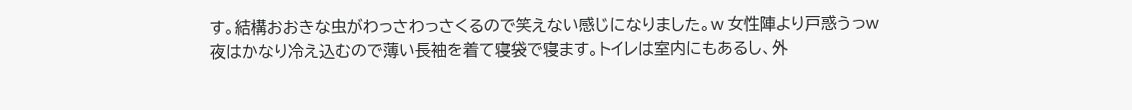す。結構おおきな虫がわっさわっさくるので笑えない感じになりました。w 女性陣より戸惑うっw 夜はかなり冷え込むので薄い長袖を着て寝袋で寝ます。トイレは室内にもあるし、外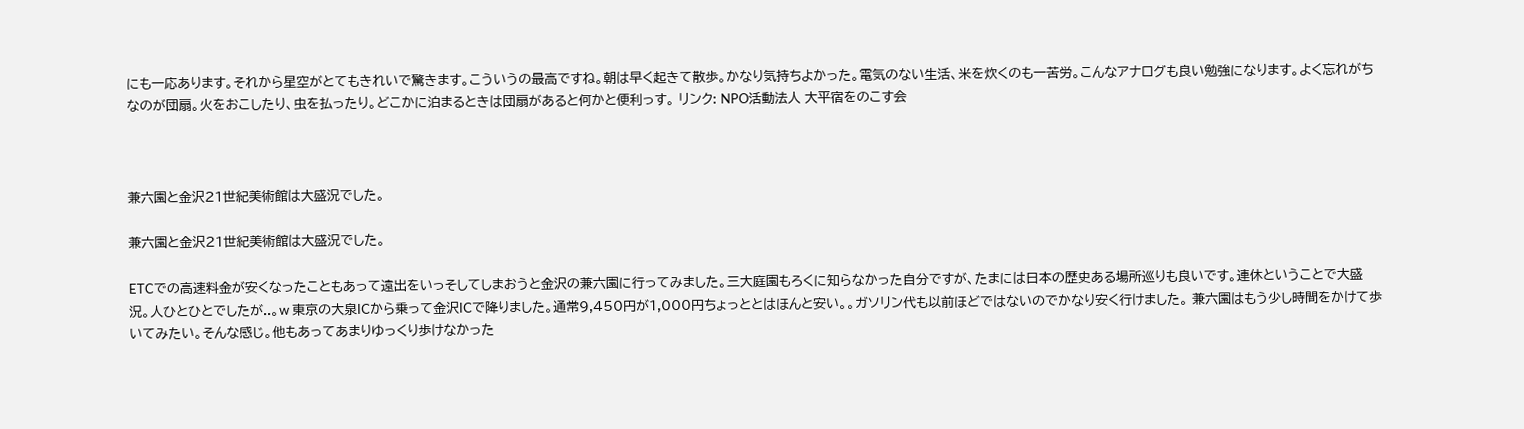にも一応あります。それから星空がとてもきれいで驚きます。こういうの最高ですね。朝は早く起きて散歩。かなり気持ちよかった。電気のない生活、米を炊くのも一苦労。こんなアナログも良い勉強になります。よく忘れがちなのが団扇。火をおこしたり、虫を払ったり。どこかに泊まるときは団扇があると何かと便利っす。 リンク: NPO活動法人 大平宿をのこす会



兼六園と金沢21世紀美術館は大盛況でした。

兼六園と金沢21世紀美術館は大盛況でした。

ETCでの高速料金が安くなったこともあって遠出をいっそしてしまおうと金沢の兼六園に行ってみました。三大庭園もろくに知らなかった自分ですが、たまには日本の歴史ある場所巡りも良いです。連休ということで大盛況。人ひとひとでしたが..。w 東京の大泉ICから乗って金沢ICで降りました。通常9,450円が1,000円ちょっととはほんと安い。。ガソリン代も以前ほどではないのでかなり安く行けました。 兼六園はもう少し時間をかけて歩いてみたい。そんな感じ。他もあってあまりゆっくり歩けなかった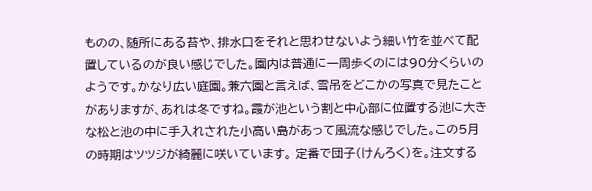ものの、随所にある苔や、排水口をそれと思わせないよう細い竹を並べて配置しているのが良い感じでした。園内は普通に一周歩くのには90分くらいのようです。かなり広い庭園。兼六園と言えば、雪吊をどこかの写真で見たことがありますが、あれは冬ですね。霞が池という割と中心部に位置する池に大きな松と池の中に手入れされた小高い島があって風流な感じでした。この5月の時期はツツジが綺麗に咲いています。 定番で団子(けんろく)を。注文する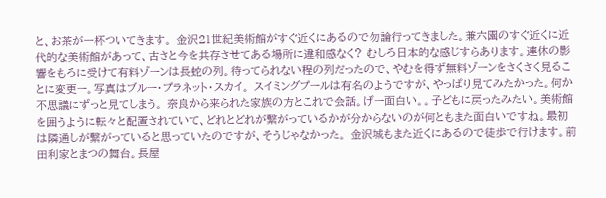と、お茶が一杯ついてきます。 金沢21世紀美術館がすぐ近くにあるので勿論行ってきました。兼六園のすぐ近くに近代的な美術館があって、古さと今を共存させてある場所に違和感なく? むしろ日本的な感じすらあります。連休の影響をもろに受けて有料ゾーンは長蛇の列。待ってられない程の列だったので、やむを得ず無料ゾーンをさくさく見ることに変更ー。写真はブルー・プラネット・スカイ。 スイミングプールは有名のようですが、やっぱり見てみたかった。何か不思議にずっと見てしまう。 奈良から来られた家族の方とこれで会話。げー面白い。。子どもに戻ったみたい。美術館を囲うように転々と配置されていて、どれとどれが繋がっているかが分からないのが何ともまた面白いですね。最初は隣通しが繋がっていると思っていたのですが、そうじゃなかった。 金沢城もまた近くにあるので徒歩で行けます。前田利家とまつの舞台。長屋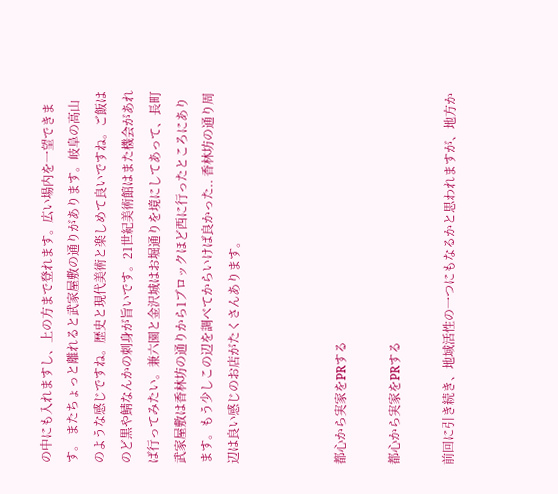の中にも入れますし、上の方まで登れます。広い場内を一望できます。 またちょっと離れると武家屋敷の通りがあります。岐阜の高山のような感じですね。歴史と現代美術と楽しめて良いですね。ご飯はのど黒や鯖なんかの刺身が旨いです。21世紀美術館はまた機会があれば行ってみたい。兼六園と金沢城はお堀通りを境にしてあって、長町武家屋敷は香林坊の通りから1ブロックほど西に行ったところにあります。もう少しこの辺を調べてからいけば良かった.. 香林坊の通り周辺は良い感じのお店がたくさんあります。



都心から実家をPRする

都心から実家をPRする

前回に引き続き、地域活性の一つにもなるかと思われますが、地方か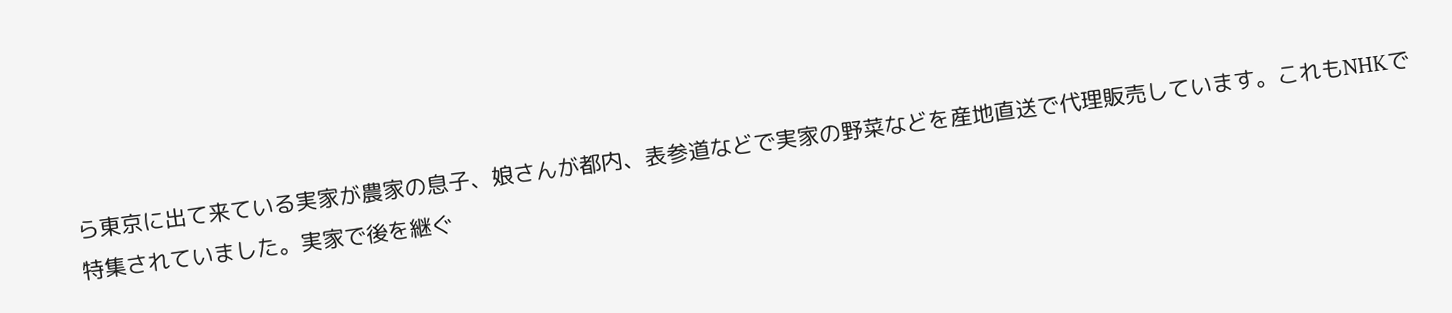ら東京に出て来ている実家が農家の息子、娘さんが都内、表参道などで実家の野菜などを産地直送で代理販売しています。これもNHKで特集されていました。実家で後を継ぐ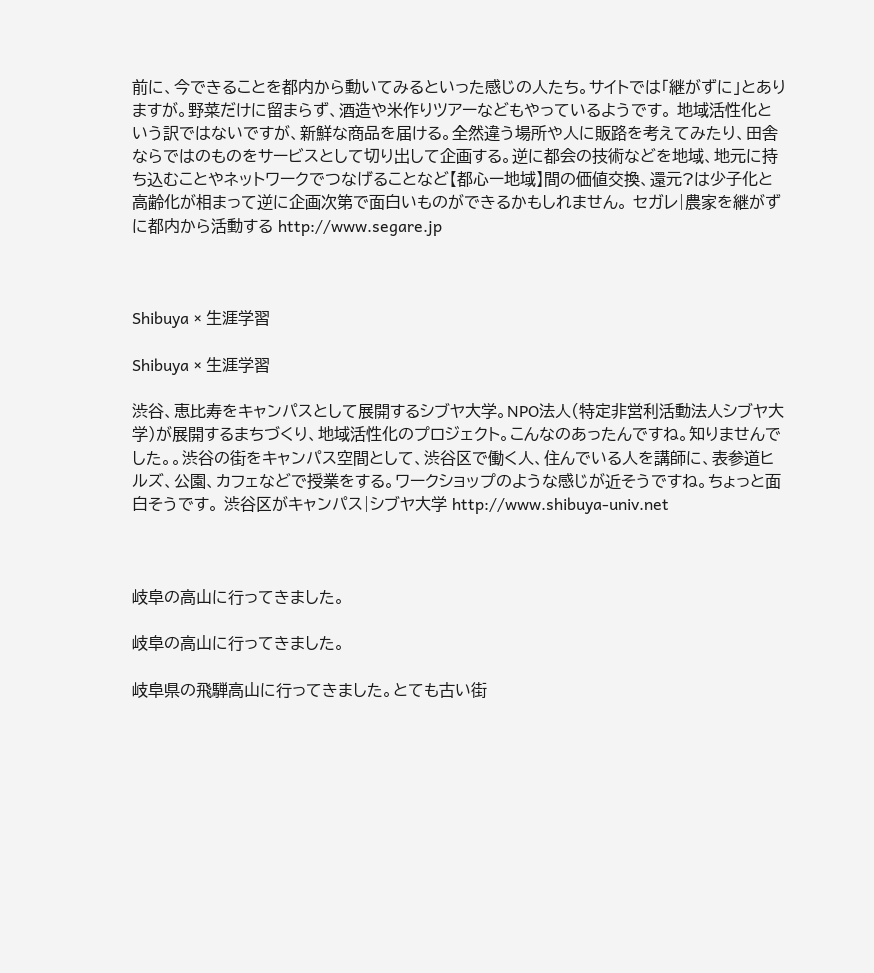前に、今できることを都内から動いてみるといった感じの人たち。サイトでは「継がずに」とありますが。野菜だけに留まらず、酒造や米作りツアーなどもやっているようです。 地域活性化という訳ではないですが、新鮮な商品を届ける。全然違う場所や人に販路を考えてみたり、田舎ならではのものをサービスとして切り出して企画する。逆に都会の技術などを地域、地元に持ち込むことやネットワークでつなげることなど【都心ー地域】間の価値交換、還元?は少子化と高齢化が相まって逆に企画次第で面白いものができるかもしれません。 セガレ|農家を継がずに都内から活動する http://www.segare.jp



Shibuya × 生涯学習

Shibuya × 生涯学習

渋谷、恵比寿をキャンパスとして展開するシブヤ大学。NPO法人(特定非営利活動法人シブヤ大学)が展開するまちづくり、地域活性化のプロジェクト。こんなのあったんですね。知りませんでした。。渋谷の街をキャンパス空間として、渋谷区で働く人、住んでいる人を講師に、表参道ヒルズ、公園、カフェなどで授業をする。ワークショップのような感じが近そうですね。ちょっと面白そうです。 渋谷区がキャンパス|シブヤ大学 http://www.shibuya-univ.net



岐阜の高山に行ってきました。

岐阜の高山に行ってきました。

岐阜県の飛騨高山に行ってきました。とても古い街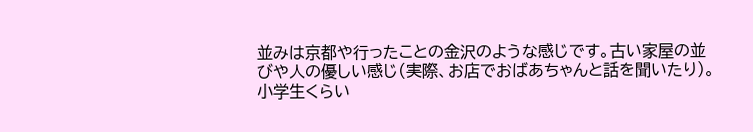並みは京都や行ったことの金沢のような感じです。古い家屋の並びや人の優しい感じ(実際、お店でおばあちゃんと話を聞いたり)。小学生くらい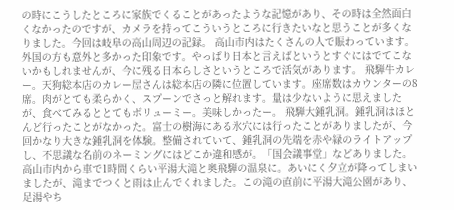の時にこうしたところに家族でくることがあったような記憶があり、その時は全然面白くなかったのですが、カメラを持ってこういうところに行きたいなと思うことが多くなりました。今回は岐阜の高山周辺の記録。 高山市内はたくさんの人で賑わっています。外国の方も意外と多かった印象です。やっぱり日本と言えばというとすぐにはでてこないかもしれませんが、今に残る日本らしさというところで活気があります。 飛騨牛カレー。天狗総本店のカレー屋さんは総本店の隣に位置しています。座席数はカウンターの8席。肉がとても柔らかく、スプーンでさっと解れます。量は少ないように思えましたが、食べてみるととてもボリューミー。美味しかったー。 飛騨大鍾乳洞。鍾乳洞はほとんど行ったことがなかった。富士の樹海にある氷穴には行ったことがありましたが、今回かなり大きな鍾乳洞を体験。整備されていて、鍾乳洞の先端を赤や緑のライトアップし、不思議な名前のネーミングにはどこか違和感が。「国会議事堂」などありました。 高山市内から車で1時間くらい平湯大滝と奥飛騨の温泉に。あいにく夕立が降ってしまいましたが、滝までつくと雨は止んでくれました。この滝の直前に平湯大滝公園があり、足湯やち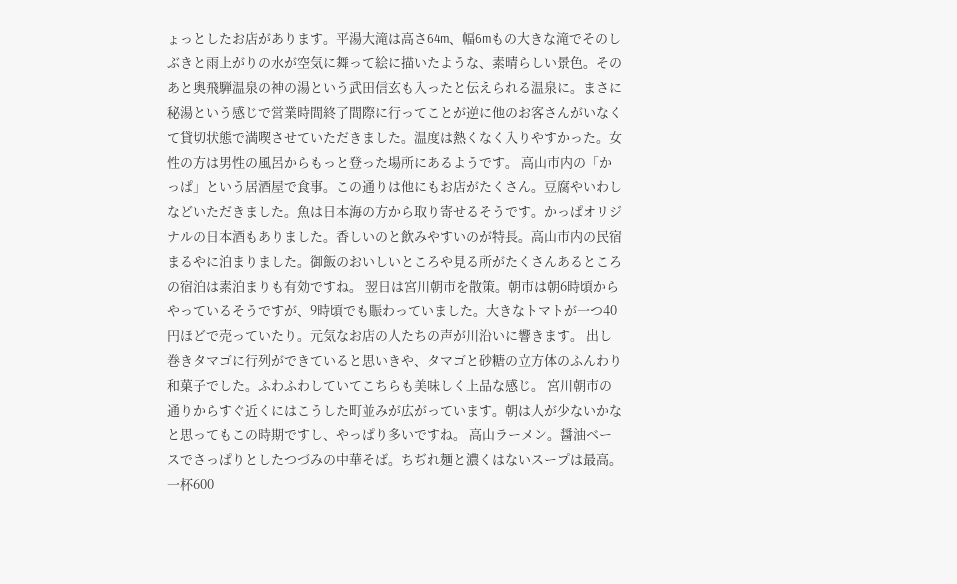ょっとしたお店があります。平湯大滝は高さ64m、幅6mもの大きな滝でそのしぶきと雨上がりの水が空気に舞って絵に描いたような、素晴らしい景色。そのあと奥飛騨温泉の神の湯という武田信玄も入ったと伝えられる温泉に。まさに秘湯という感じで営業時間終了間際に行ってことが逆に他のお客さんがいなくて貸切状態で満喫させていただきました。温度は熱くなく入りやすかった。女性の方は男性の風呂からもっと登った場所にあるようです。 高山市内の「かっぱ」という居酒屋で食事。この通りは他にもお店がたくさん。豆腐やいわしなどいただきました。魚は日本海の方から取り寄せるそうです。かっぱオリジナルの日本酒もありました。香しいのと飲みやすいのが特長。高山市内の民宿まるやに泊まりました。御飯のおいしいところや見る所がたくさんあるところの宿泊は素泊まりも有効ですね。 翌日は宮川朝市を散策。朝市は朝6時頃からやっているそうですが、9時頃でも賑わっていました。大きなトマトが一つ40円ほどで売っていたり。元気なお店の人たちの声が川沿いに響きます。 出し巻きタマゴに行列ができていると思いきや、タマゴと砂糖の立方体のふんわり和菓子でした。ふわふわしていてこちらも美味しく上品な感じ。 宮川朝市の通りからすぐ近くにはこうした町並みが広がっています。朝は人が少ないかなと思ってもこの時期ですし、やっぱり多いですね。 高山ラーメン。醤油ベースでさっぱりとしたつづみの中華そば。ちぢれ麺と濃くはないスープは最高。一杯600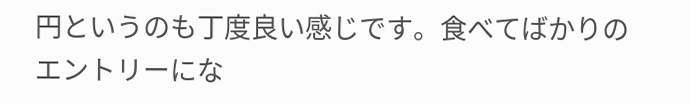円というのも丁度良い感じです。食べてばかりのエントリーにな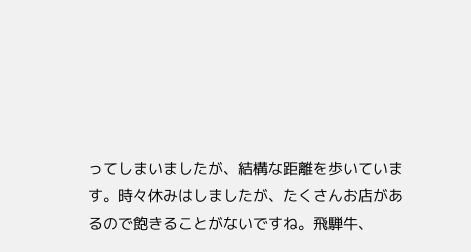ってしまいましたが、結構な距離を歩いています。時々休みはしましたが、たくさんお店があるので飽きることがないですね。飛騨牛、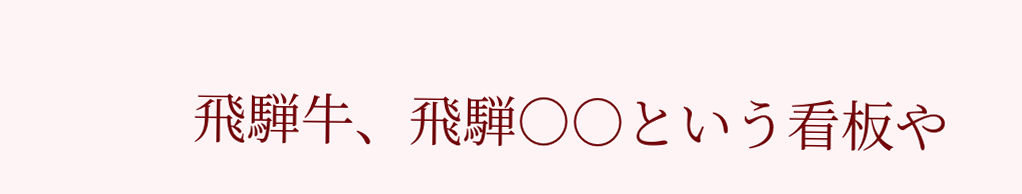飛騨牛、飛騨○○という看板や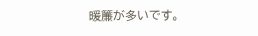暖簾が多いです。